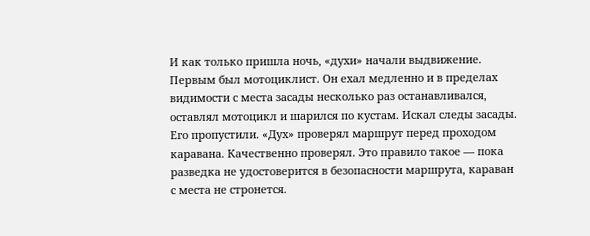И как только пришла ночь, «духи» начали выдвижение. Первым был мотоциклист. Он ехал медленно и в пределах видимости с места засады несколько раз останавливался, оставлял мотоцикл и шарился по кустам. Искал следы засады. Его пропустили. «Дух» проверял маршрут перед проходом каравана. Качественно проверял. Это правило такое — пока разведка не удостоверится в безопасности маршрута, караван с места не стронется.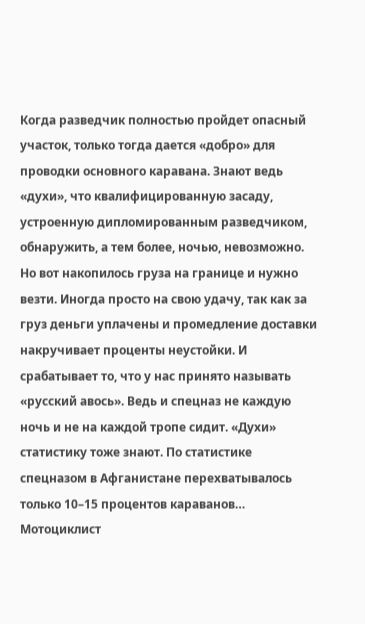Когда разведчик полностью пройдет опасный участок, только тогда дается «добро» для проводки основного каравана. Знают ведь «духи», что квалифицированную засаду, устроенную дипломированным разведчиком, обнаружить, а тем более, ночью, невозможно. Но вот накопилось груза на границе и нужно везти. Иногда просто на свою удачу, так как за груз деньги уплачены и промедление доставки накручивает проценты неустойки. И срабатывает то, что у нас принято называть «русский авось». Ведь и спецназ не каждую ночь и не на каждой тропе сидит. «Духи» статистику тоже знают. По статистике спецназом в Афганистане перехватывалось только 10–15 процентов караванов…
Мотоциклист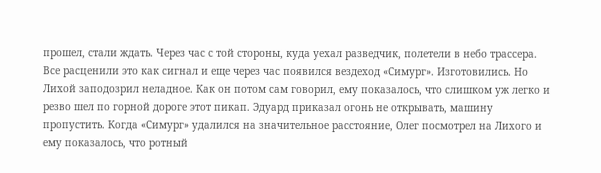прошел, стали ждать. Через час с той стороны, куда уехал разведчик, полетели в небо трассера. Все расценили это как сигнал и еще через час появился вездеход «Симург». Изготовились. Но Лихой заподозрил неладное. Как он потом сам говорил, ему показалось, что слишком уж легко и резво шел по горной дороге этот пикап. Эдуард приказал огонь не открывать, машину пропустить. Когда «Симург» удалился на значительное расстояние, Олег посмотрел на Лихого и ему показалось, что ротный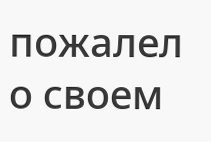пожалел о своем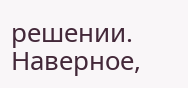решении. Наверное,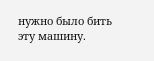нужно было бить эту машину.